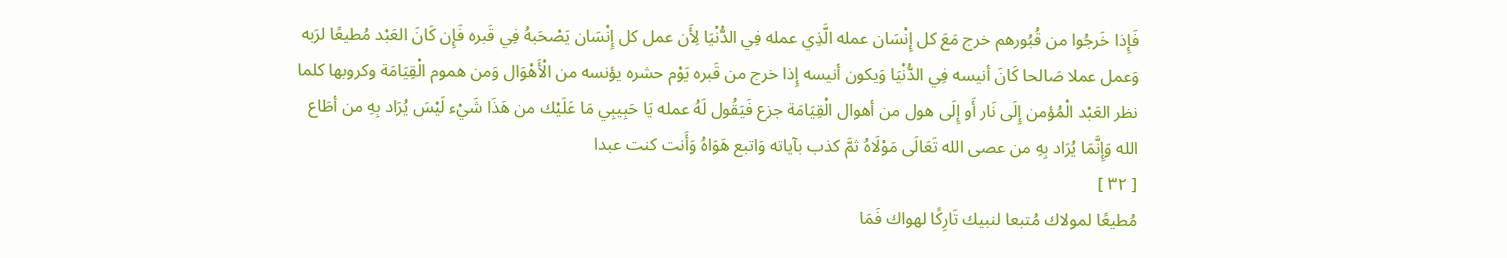فَإِذا خَرجُوا من قُبُورهم خرج مَعَ كل إِنْسَان عمله الَّذِي عمله فِي الدُّنْيَا لِأَن عمل كل إِنْسَان يَصْحَبهُ فِي قَبره فَإِن كَانَ العَبْد مُطيعًا لرَبه وَعمل عملا صَالحا كَانَ أنيسه فِي الدُّنْيَا وَيكون أنيسه إِذا خرج من قَبره يَوْم حشره يؤنسه من الْأَهْوَال وَمن هموم الْقِيَامَة وكروبها كلما نظر العَبْد الْمُؤمن إِلَى نَار أَو إِلَى هول من أهوال الْقِيَامَة جزع فَيَقُول لَهُ عمله يَا حَبِيبِي مَا عَلَيْك من هَذَا شَيْء لَيْسَ يُرَاد بِهِ من أطَاع الله وَإِنَّمَا يُرَاد بِهِ من عصى الله تَعَالَى مَوْلَاهُ ثمَّ كذب بآياته وَاتبع هَوَاهُ وَأَنت كنت عبدا
[ ٣٢ ]
مُطيعًا لمولاك مُتبعا لنبيك تَارِكًا لهواك فَمَا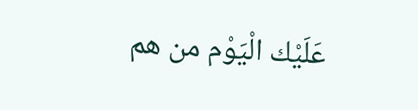عَلَيْك الْيَوْم من هم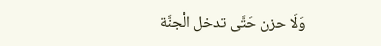وَلَا حزن حَتَّى تدخل الْجنَّة